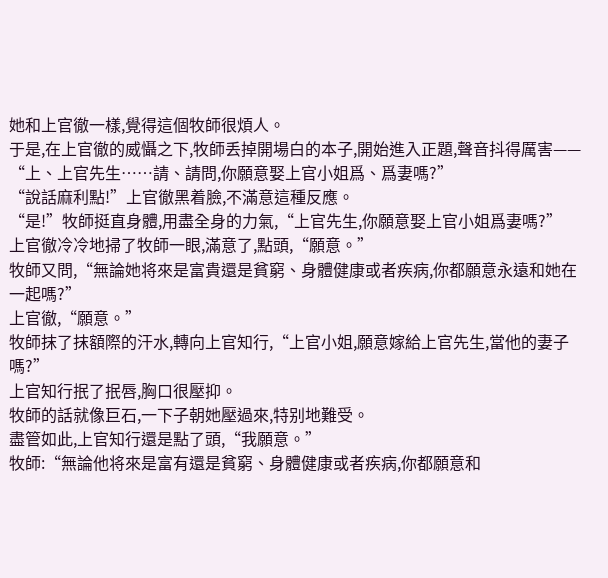她和上官徹一樣,覺得這個牧師很煩人。
于是,在上官徹的威懾之下,牧師丢掉開場白的本子,開始進入正題,聲音抖得厲害——
“上、上官先生……請、請問,你願意娶上官小姐爲、爲妻嗎?”
“說話麻利點!”上官徹黑着臉,不滿意這種反應。
“是!”牧師挺直身體,用盡全身的力氣,“上官先生,你願意娶上官小姐爲妻嗎?”
上官徹冷冷地掃了牧師一眼,滿意了,點頭,“願意。”
牧師又問,“無論她将來是富貴還是貧窮、身體健康或者疾病,你都願意永遠和她在一起嗎?”
上官徹,“願意。”
牧師抹了抹額際的汗水,轉向上官知行,“上官小姐,願意嫁給上官先生,當他的妻子嗎?”
上官知行抿了抿唇,胸口很壓抑。
牧師的話就像巨石,一下子朝她壓過來,特别地難受。
盡管如此,上官知行還是點了頭,“我願意。”
牧師:“無論他将來是富有還是貧窮、身體健康或者疾病,你都願意和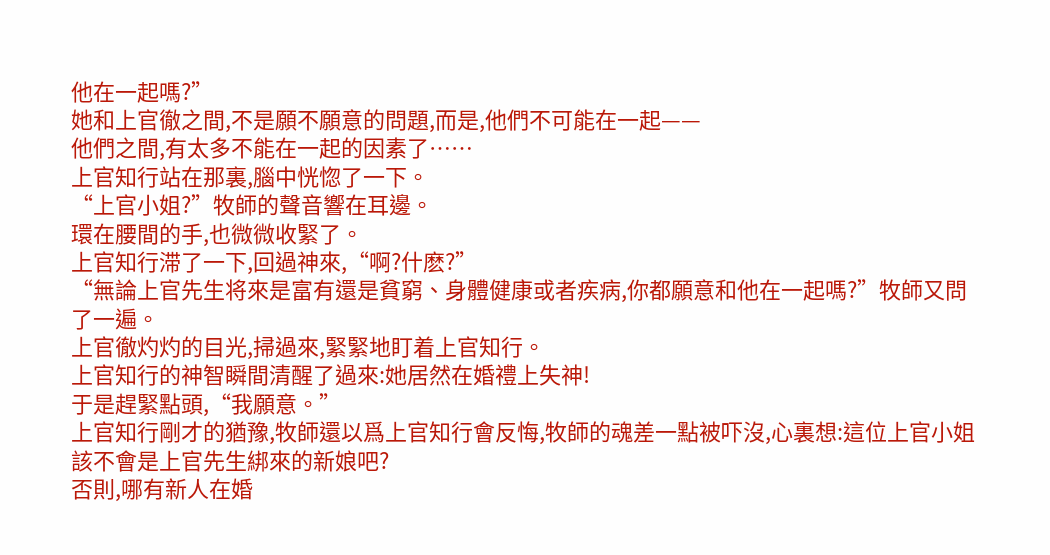他在一起嗎?”
她和上官徹之間,不是願不願意的問題,而是,他們不可能在一起——
他們之間,有太多不能在一起的因素了……
上官知行站在那裏,腦中恍惚了一下。
“上官小姐?”牧師的聲音響在耳邊。
環在腰間的手,也微微收緊了。
上官知行滞了一下,回過神來,“啊?什麽?”
“無論上官先生将來是富有還是貧窮、身體健康或者疾病,你都願意和他在一起嗎?”牧師又問了一遍。
上官徹灼灼的目光,掃過來,緊緊地盯着上官知行。
上官知行的神智瞬間清醒了過來:她居然在婚禮上失神!
于是趕緊點頭,“我願意。”
上官知行剛才的猶豫,牧師還以爲上官知行會反悔,牧師的魂差一點被吓沒,心裏想:這位上官小姐該不會是上官先生綁來的新娘吧?
否則,哪有新人在婚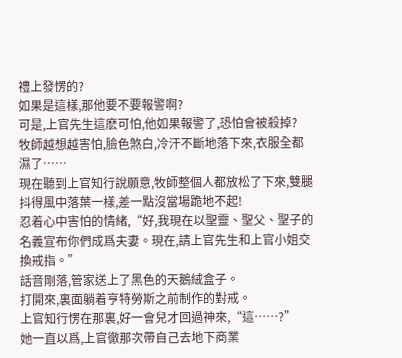禮上發愣的?
如果是這樣,那他要不要報警啊?
可是,上官先生這麽可怕,他如果報警了,恐怕會被殺掉?
牧師越想越害怕,臉色煞白,冷汗不斷地落下來,衣服全都濕了……
現在聽到上官知行說願意,牧師整個人都放松了下來,雙腿抖得風中落葉一樣,差一點沒當場跪地不起!
忍着心中害怕的情緒,“好,我現在以聖靈、聖父、聖子的名義宣布你們成爲夫妻。現在,請上官先生和上官小姐交換戒指。”
話音剛落,管家送上了黑色的天鵝絨盒子。
打開來,裏面躺着亨特勞斯之前制作的對戒。
上官知行愣在那裏,好一會兒才回過神來,“這……?”
她一直以爲,上官徹那次帶自己去地下商業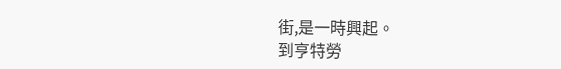街,是一時興起。
到亨特勞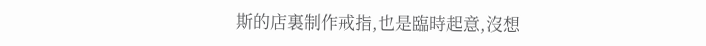斯的店裏制作戒指,也是臨時起意,沒想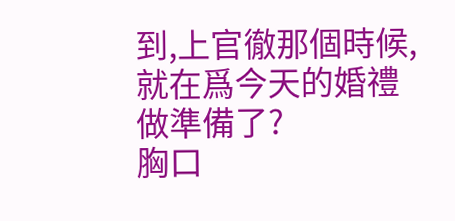到,上官徹那個時候,就在爲今天的婚禮做準備了?
胸口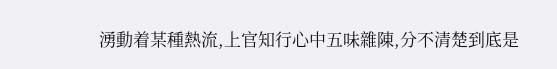湧動着某種熱流,上官知行心中五味雜陳,分不清楚到底是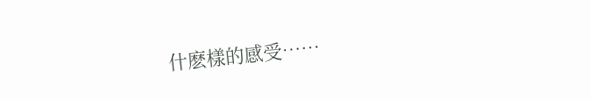什麽樣的感受……